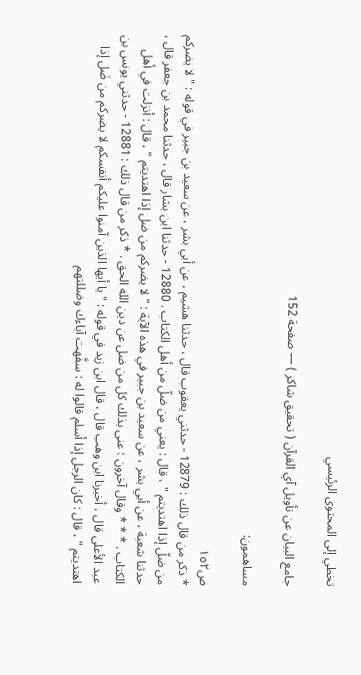تخطي إلى المحتوى الرئيسي

جامع البيان عن تأويل آي القرآن ( تحقيق شاكر ) — صفحة 152

مساهمون:

ص١٥٢
* ذكر من قال ذلك : 12879 - حدثني يعقوب قال ، حدثنا هشيم ، عن أبي بشر ، عن سعيد بن جبير في قوله : " لا يضركم من ضلّ إذا اهتديتم " ، قال : يعني من ضلّ من أهل الكتاب . 12880 - حدثنا ابن بشار قال ، حدثنا محمد بن جعفر قال ، حدثنا شعبة ، عن أبي بشر ، عن سعيد بن جبير في هذه الآية : " لا يضركم من ضل إذا اهتديتم " ، قال : أنزلت في أهل الكتاب . * * * وقال آخرون : عنى بذلك كل من ضل عن دين الله الحق . * ذكر من قال ذلك : 12881 - حدثني يونس بن عبد الأعلى قال ، أخبرنا ابن وهب قال ، قال ابن زيد في قوله : " يا أيها الذين آمنوا عليكم أنفسكم لا يضركم من ضَل إذا اهتديتم " ، قال : كان الرجل إذا أسلم قالوا له : سفَّهت آباءك وضللتهم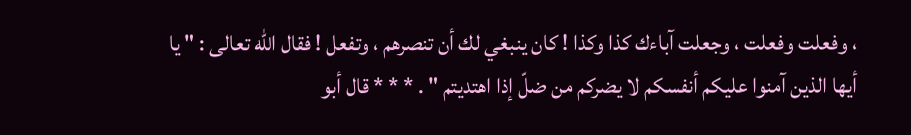، وفعلت وفعلت ، وجعلت آباءك كذا وكذا ! كان ينبغي لك أن تنصرهم ، وتفعل ! فقال الله تعالى : " يا أيها الذين آمنوا عليكم أنفسكم لا يضركم من ضلّ إذا اهتديتم " . * * * قال أبو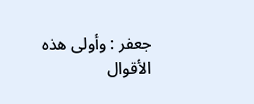جعفر : وأولى هذه الأقوال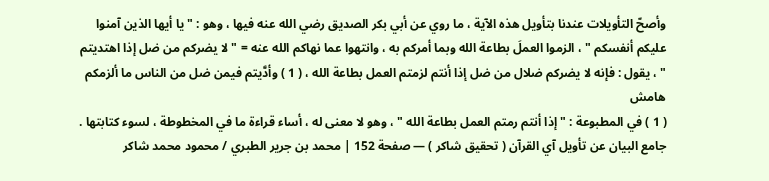وأصحّ التأويلات عندنا بتأويل هذه الآية ، ما روي عن أبي بكر الصديق رضي الله عنه فيها ، وهو : " يا أيها الذين آمنوا عليكم أنفسكم " ، الزموا العملَ بطاعة الله وبما أمركم به ، وانتهوا عما نهاكم الله عنه = " لا يضركم من ضل إذا اهتديتم " ، يقول : فإنه لا يضركم ضلال من ضل إذا أنتم لزمتم العمل بطاعة الله ، ( 1 ) وأدَّيتم فيمن ضل من الناس ما ألزمكم
هامش
( 1 ) في المطبوعة : " إذا أنتم رمتم العمل بطاعة الله " ، وهو لا معنى له ، أساء قراءة ما في المخطوطة ، لسوء كتابتها .
جامع البيان عن تأويل آي القرآن ( تحقيق شاكر ) — صفحة 152 | محمد بن جرير الطبري / محمود محمد شاكر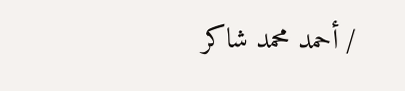/ أحمد محمد شاكر